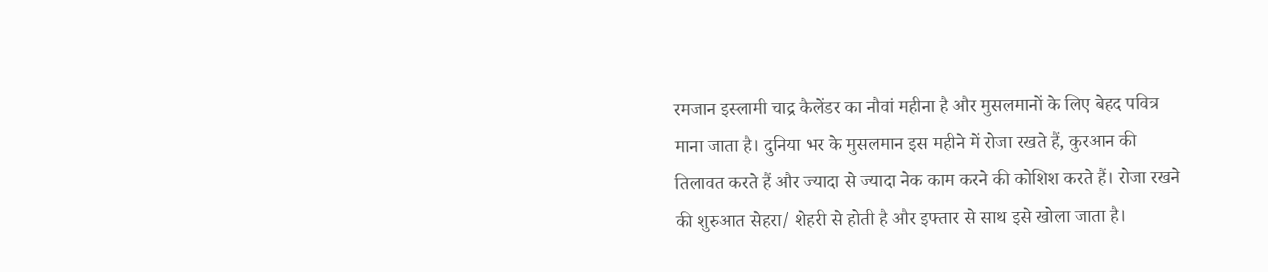रमजान इस्लामी चाद्र कैलेंडर का नौवां महीना है और मुसलमानों के लिए बेहद पवित्र माना जाता है। दुनिया भर के मुसलमान इस महीने में रोजा रखते हैं, कुरआन की तिलावत करते हैं और ज्यादा से ज्यादा नेक काम करने की कोशिश करते हैं। रोजा रखने की शुरुआत सेहरा/ शेहरी से होती है और इफ्तार से साथ इसे खोला जाता है।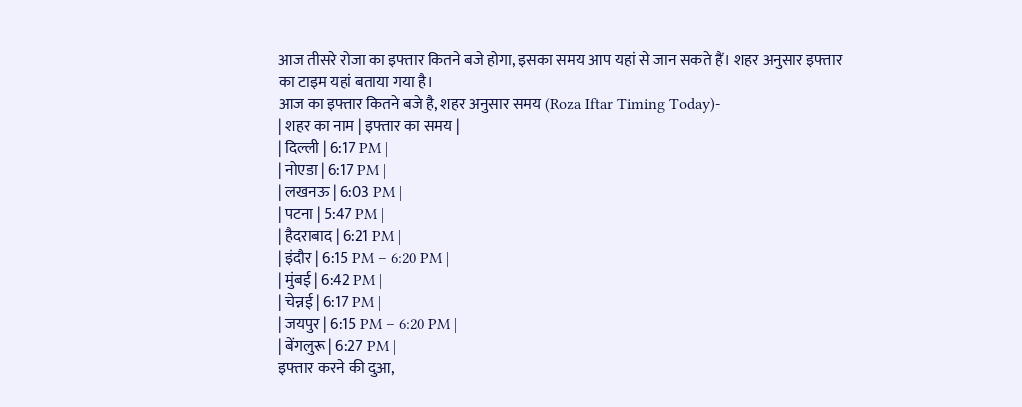आज तीसरे रोजा का इफ्तार कितने बजे होगा, इसका समय आप यहां से जान सकते हैं। शहर अनुसार इफ्तार का टाइम यहां बताया गया है।
आज का इफ्तार कितने बजे है, शहर अनुसार समय (Roza Iftar Timing Today)-
| शहर का नाम | इफ्तार का समय |
| दिल्ली | 6:17 PM |
| नोएडा | 6:17 PM |
| लखनऊ | 6:03 PM |
| पटना | 5:47 PM |
| हैदराबाद | 6:21 PM |
| इंदौर | 6:15 PM – 6:20 PM |
| मुंबई | 6:42 PM |
| चेन्नई | 6:17 PM |
| जयपुर | 6:15 PM – 6:20 PM |
| बेंगलुरू | 6:27 PM |
इफ्तार करने की दुआ,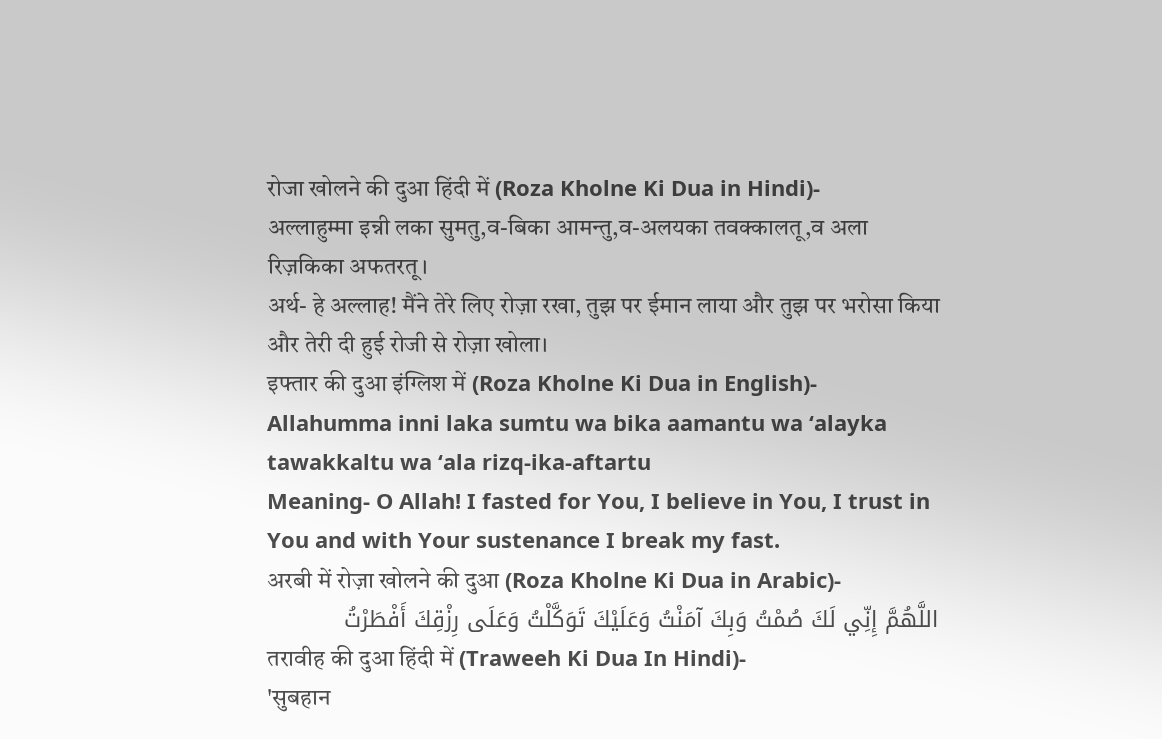रोजा खोलने की दुआ हिंदी में (Roza Kholne Ki Dua in Hindi)-
अल्लाहुम्मा इन्नी लका सुमतु,व-बिका आमन्तु,व-अलयका तवक्कालतू,व अला रिज़किका अफतरतू।
अर्थ- हे अल्लाह! मैंने तेरे लिए रोज़ा रखा, तुझ पर ईमान लाया और तुझ पर भरोसा किया और तेरी दी हुई रोजी से रोज़ा खोला।
इफ्तार की दुआ इंग्लिश में (Roza Kholne Ki Dua in English)-
Allahumma inni laka sumtu wa bika aamantu wa ‘alayka tawakkaltu wa ‘ala rizq-ika-aftartu
Meaning- O Allah! I fasted for You, I believe in You, I trust in You and with Your sustenance I break my fast.
अरबी में रोज़ा खोलने की दुआ (Roza Kholne Ki Dua in Arabic)-
اللَّهُمَّ إِنِّي لَكَ صُمْتُ وَبِكَ آمَنْتُ وَعَلَيْكَ تَوَكَّلْتُ وَعَلَى رِزْقِكَ أَفْطَرْتُ
तरावीह की दुआ हिंदी में (Traweeh Ki Dua In Hindi)-
'सुबहान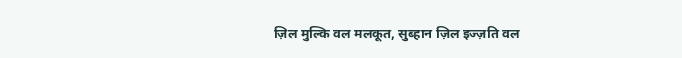ज़िल मुल्कि वल मलकूत, सुब्हान ज़िल इज्ज़ति वल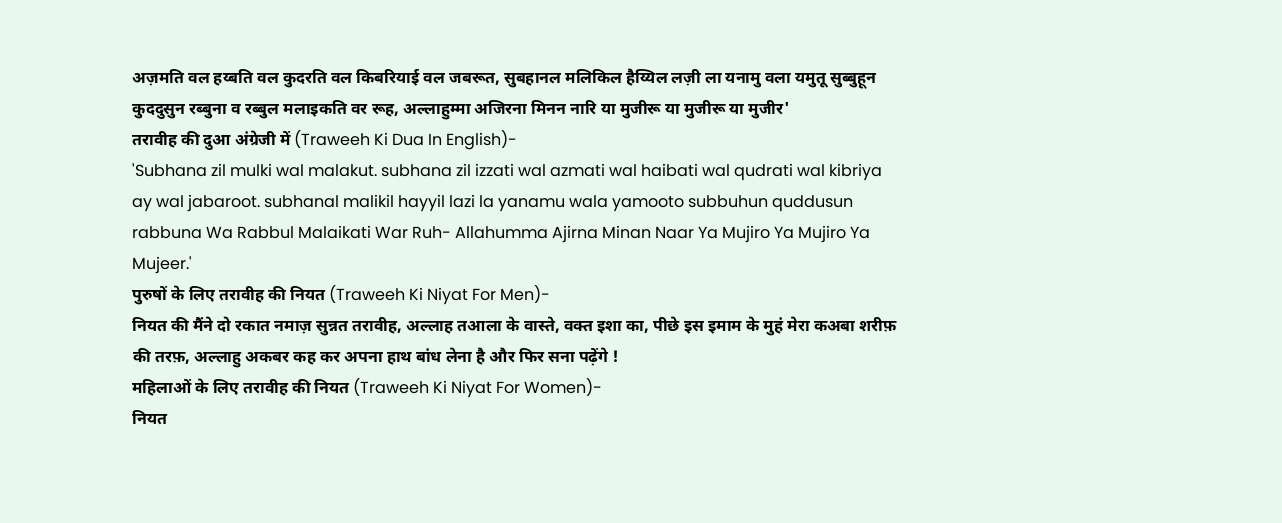अज़मति वल हय्बति वल कुदरति वल किबरियाई वल जबरूत, सुबहानल मलिकिल हैय्यिल लज़ी ला यनामु वला यमुतू सुब्बुहून कुददुसुन रब्बुना व रब्बुल मलाइकति वर रूह, अल्लाहुम्मा अजिरना मिनन नारि या मुजीरू या मुजीरू या मुजीर'
तरावीह की दुआ अंग्रेजी में (Traweeh Ki Dua In English)-
'Subhana zil mulki wal malakut. subhana zil izzati wal azmati wal haibati wal qudrati wal kibriya ay wal jabaroot. subhanal malikil hayyil lazi la yanamu wala yamooto subbuhun quddusun rabbuna Wa Rabbul Malaikati War Ruh- Allahumma Ajirna Minan Naar Ya Mujiro Ya Mujiro Ya Mujeer.'
पुरुषों के लिए तरावीह की नियत (Traweeh Ki Niyat For Men)-
नियत की मैंने दो रकात नमाज़ सुन्नत तरावीह, अल्लाह तआला के वास्ते, वक्त इशा का, पीछे इस इमाम के मुहं मेरा कअबा शरीफ़ की तरफ़, अल्लाहु अकबर कह कर अपना हाथ बांध लेना है और फिर सना पढ़ेंगे !
महिलाओं के लिए तरावीह की नियत (Traweeh Ki Niyat For Women)-
नियत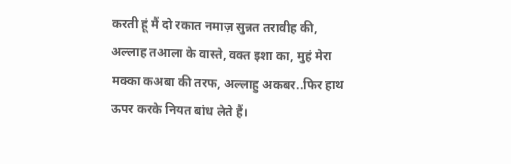करती हूं मैं दो रकात नमाज़ सुन्नत तरावीह की, अल्लाह तआला के वास्ते, वक्त इशा का, मुहं मेरा मक्का कअबा की तरफ, अल्लाहु अकबर..फिर हाथ ऊपर करके नियत बांध लेते हैं।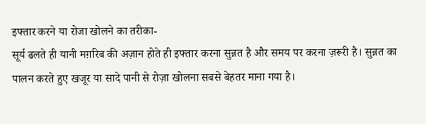इफ्तार करने या रोजा खोलने का तरीका-
सूर्य ढलते ही यानी मग़रिब की अज़ान होते ही इफ्तार करना सुन्नत है और समय पर करना ज़रूरी है। सुन्नत का पालन करते हुए खजूर या सादे पानी से रोज़ा खोलना सबसे बेहतर माना गया है।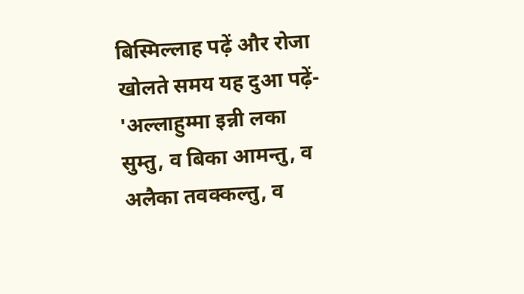बिस्मिल्लाह पढ़ें और रोजा खोलते समय यह दुआ पढ़ें- 'अल्लाहुम्मा इन्नी लका सुम्तु, व बिका आमन्तु, व अलैका तवक्कल्तु, व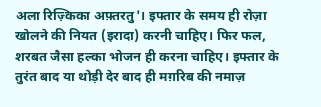अला रिज़्किका अफ़्तरतु'। इफ्तार के समय ही रोज़ा खोलने की नियत (इरादा) करनी चाहिए। फिर फल, शरबत जैसा हल्का भोजन ही करना चाहिए। इफ्तार के तुरंत बाद या थोड़ी देर बाद ही मग़रिब की नमाज़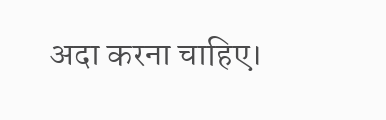अदा करना चाहिए।